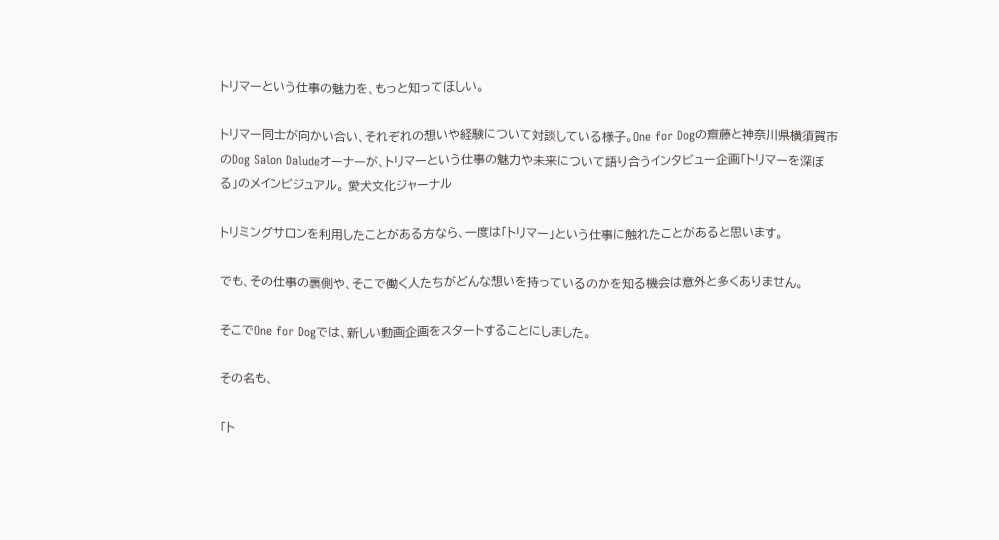トリマーという仕事の魅力を、もっと知ってほしい。

トリマー同士が向かい合い、それぞれの想いや経験について対談している様子。One for Dogの齋藤と神奈川県横須賀市のDog Salon Daludeオーナーが、トリマーという仕事の魅力や未来について語り合うインタビュー企画「トリマーを深ぼる」のメインビジュアル。 愛犬文化ジャーナル

トリミングサロンを利用したことがある方なら、一度は「トリマー」という仕事に触れたことがあると思います。

でも、その仕事の裏側や、そこで働く人たちがどんな想いを持っているのかを知る機会は意外と多くありません。

そこでOne for Dogでは、新しい動画企画をスタートすることにしました。

その名も、

「ト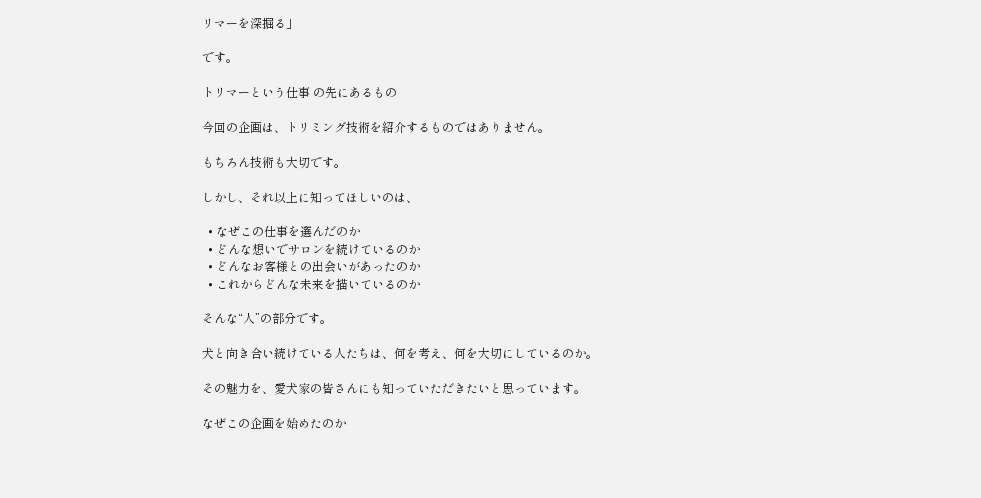リマーを深掘る」

です。

トリマーという仕事 の先にあるもの

今回の企画は、トリミング技術を紹介するものではありません。

もちろん技術も大切です。

しかし、それ以上に知ってほしいのは、

  • なぜこの仕事を選んだのか
  • どんな想いでサロンを続けているのか
  • どんなお客様との出会いがあったのか
  • これからどんな未来を描いているのか

そんな“人”の部分です。

犬と向き合い続けている人たちは、何を考え、何を大切にしているのか。

その魅力を、愛犬家の皆さんにも知っていただきたいと思っています。

なぜこの企画を始めたのか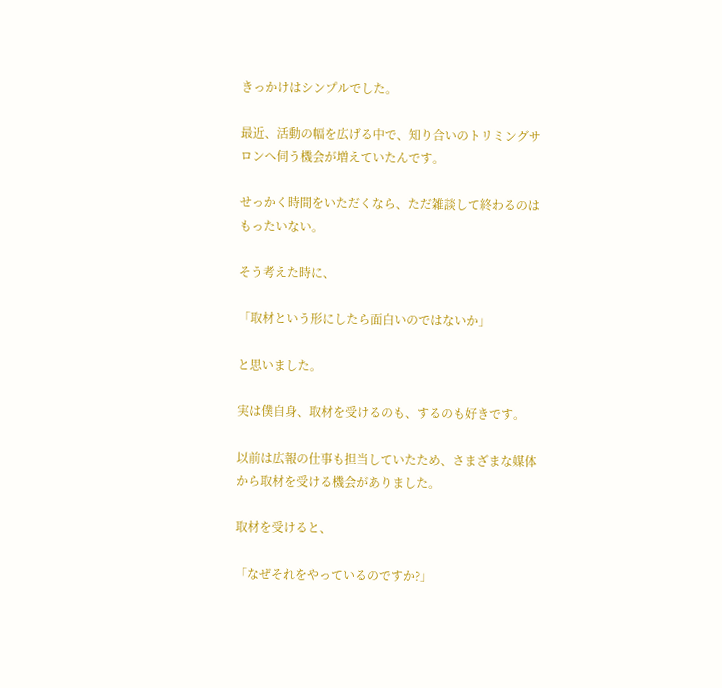きっかけはシンプルでした。

最近、活動の幅を広げる中で、知り合いのトリミングサロンへ伺う機会が増えていたんです。

せっかく時間をいただくなら、ただ雑談して終わるのはもったいない。

そう考えた時に、

「取材という形にしたら面白いのではないか」

と思いました。

実は僕自身、取材を受けるのも、するのも好きです。

以前は広報の仕事も担当していたため、さまざまな媒体から取材を受ける機会がありました。

取材を受けると、

「なぜそれをやっているのですか?」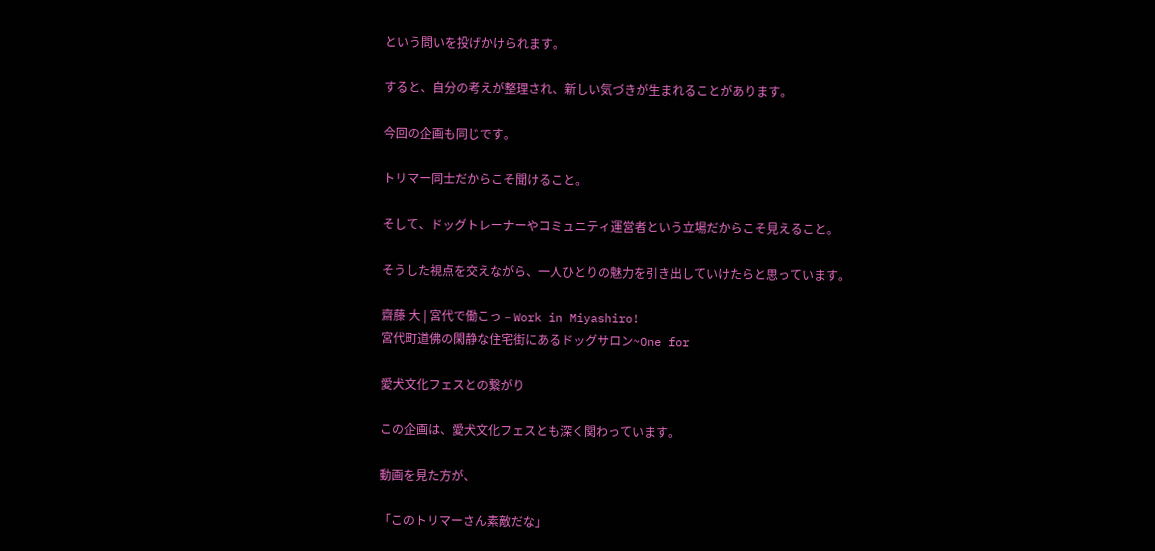という問いを投げかけられます。

すると、自分の考えが整理され、新しい気づきが生まれることがあります。

今回の企画も同じです。

トリマー同士だからこそ聞けること。

そして、ドッグトレーナーやコミュニティ運営者という立場だからこそ見えること。

そうした視点を交えながら、一人ひとりの魅力を引き出していけたらと思っています。

齋藤 大 | 宮代で働こっ – Work in Miyashiro!
宮代町道佛の閑静な住宅街にあるドッグサロン~One for

愛犬文化フェスとの繋がり

この企画は、愛犬文化フェスとも深く関わっています。

動画を見た方が、

「このトリマーさん素敵だな」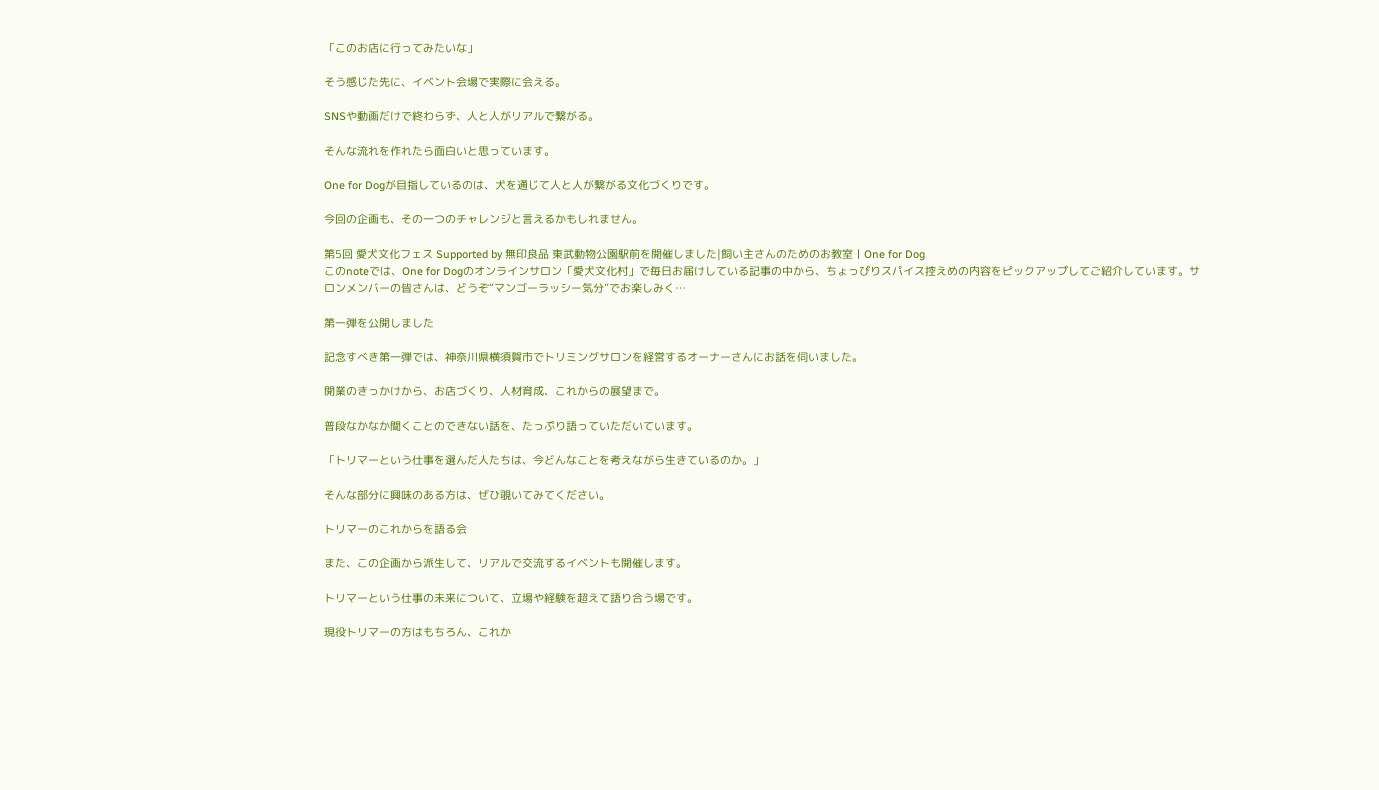「このお店に行ってみたいな」

そう感じた先に、イベント会場で実際に会える。

SNSや動画だけで終わらず、人と人がリアルで繋がる。

そんな流れを作れたら面白いと思っています。

One for Dogが目指しているのは、犬を通じて人と人が繋がる文化づくりです。

今回の企画も、その一つのチャレンジと言えるかもしれません。

第5回 愛犬文化フェス Supported by 無印良品 東武動物公園駅前を開催しました|飼い主さんのためのお教室丨One for Dog
このnoteでは、One for Dogのオンラインサロン「愛犬文化村」で毎日お届けしている記事の中から、ちょっぴりスパイス控えめの内容をピックアップしてご紹介しています。サロンメンバーの皆さんは、どうぞ“マンゴーラッシー気分”でお楽しみく…

第一弾を公開しました

記念すべき第一弾では、神奈川県横須賀市でトリミングサロンを経営するオーナーさんにお話を伺いました。

開業のきっかけから、お店づくり、人材育成、これからの展望まで。

普段なかなか聞くことのできない話を、たっぷり語っていただいています。

「トリマーという仕事を選んだ人たちは、今どんなことを考えながら生きているのか。」

そんな部分に興味のある方は、ぜひ覗いてみてください。

トリマーのこれからを語る会

また、この企画から派生して、リアルで交流するイベントも開催します。

トリマーという仕事の未来について、立場や経験を超えて語り合う場です。

現役トリマーの方はもちろん、これか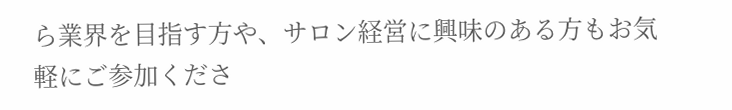ら業界を目指す方や、サロン経営に興味のある方もお気軽にご参加くださ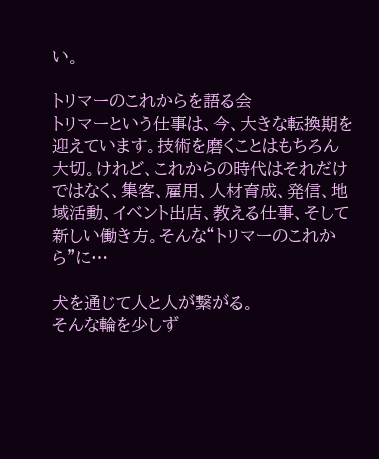い。

トリマーのこれからを語る会
トリマーという仕事は、今、大きな転換期を迎えています。技術を磨くことはもちろん大切。けれど、これからの時代はそれだけではなく、集客、雇用、人材育成、発信、地域活動、イベント出店、教える仕事、そして新しい働き方。そんな“トリマーのこれから”に…

犬を通じて人と人が繋がる。
そんな輪を少しず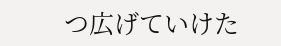つ広げていけた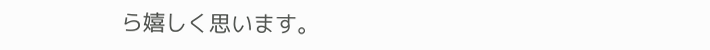ら嬉しく思います。